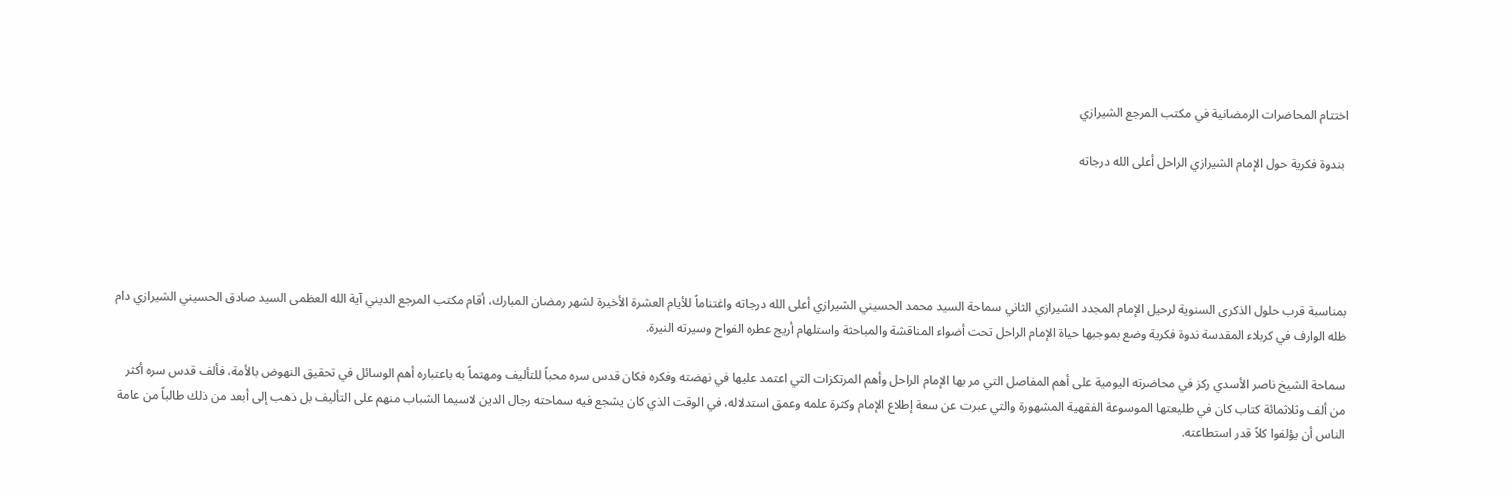اختتام المحاضرات الرمضانية في مكتب المرجع الشيرازي

 بندوة فكرية حول الإمام الشيرازي الراحل أعلى الله درجاته





بمناسبة قرب حلول الذكرى السنوية لرحيل الإمام المجدد الشيرازي الثاني سماحة السيد محمد الحسيني الشيرازي أعلى الله درجاته واغتناماً للأيام العشرة الأخيرة لشهر رمضان المبارك، أقام مكتب المرجع الديني آية الله العظمى السيد صادق الحسيني الشيرازي دام ظله الوارف في كربلاء المقدسة ندوة فكرية وضع بموجبها حياة الإمام الراحل تحت أضواء المناقشة والمباحثة واستلهام أريج عطره الفواح وسيرته النيرة.

سماحة الشيخ ناصر الأسدي ركز في محاضرته اليومية على أهم المفاصل التي مر بها الإمام الراحل وأهم المرتكزات التي اعتمد عليها في نهضته وفكره فكان قدس سره محباً للتأليف ومهتماً به باعتباره أهم الوسائل في تحقيق النهوض بالأمة، فألف قدس سره أكثر من ألف وثلاثمائة كتاب كان في طليعتها الموسوعة الفقهية المشهورة والتي عبرت عن سعة إطلاع الإمام وكثرة علمه وعمق استدلاله، في الوقت الذي كان يشجع فيه سماحته رجال الدين لاسيما الشباب منهم على التأليف بل ذهب إلى أبعد من ذلك طالباً من عامة الناس أن يؤلفوا كلاً قدر استطاعته.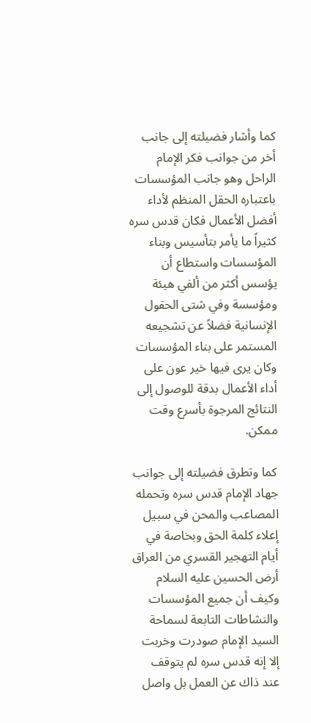كما وأشار فضيلته إلى جانب أخر من جوانب فكر الإمام الراحل وهو جانب المؤسسات باعتباره الحقل المنظم لأداء أفضل الأعمال فكان قدس سره كثيراً ما يأمر بتأسيس وبناء المؤسسات واستطاع أن يؤسس أكثر من ألفي هيئة ومؤسسة وفي شتى الحقول الإنسانية فضلاً عن تشجيعه المستمر على بناء المؤسسات وكان يرى فيها خير عون على أداء الأعمال بدقة للوصول إلى النتائج المرجوة بأسرع وقت ممكن.

كما وتطرق فضيلته إلى جوانب جهاد الإمام قدس سره وتحمله المصاعب والمحن في سبيل إعلاء كلمة الحق وبخاصة في أيام التهجير القسري من العراق أرض الحسين عليه السلام وكيف أن جميع المؤسسات والنشاطات التابعة لسماحة السيد الإمام صودرت وخربت إلا إنه قدس سره لم يتوقف عند ذاك عن العمل بل واصل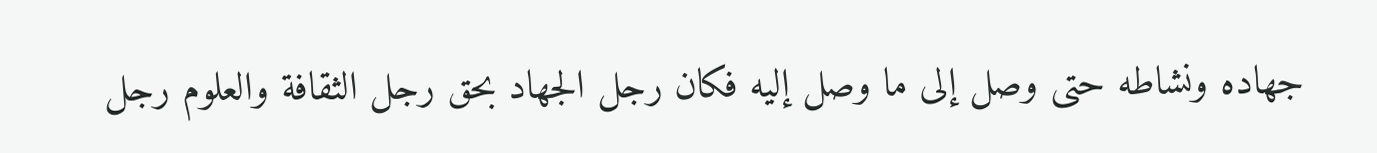جهاده ونشاطه حتى وصل إلى ما وصل إليه فكان رجل الجهاد بحق رجل الثقافة والعلوم رجل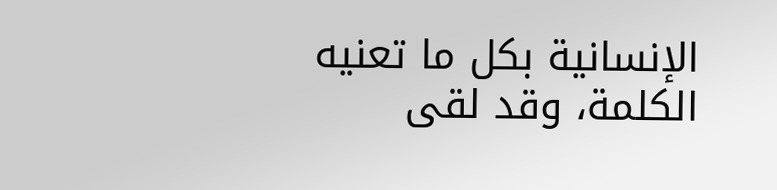الإنسانية بكل ما تعنيه الكلمة، وقد لقى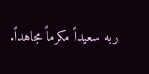ربه سعيداً مكرماً مجاهداً.